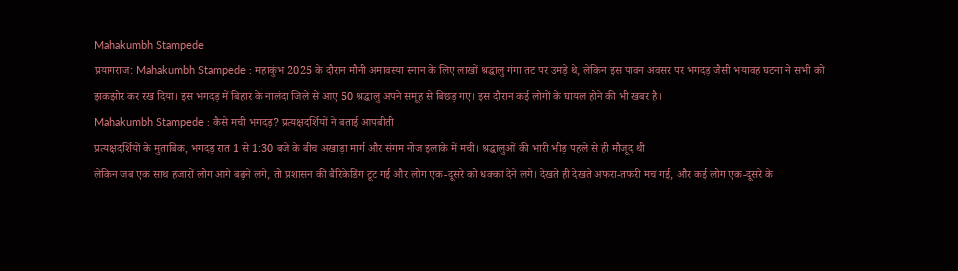Mahakumbh Stampede
प्रयागराज: Mahakumbh Stampede : महाकुंभ 2025 के दौरान मौनी अमावस्या स्नान के लिए लाखों श्रद्धालु गंगा तट पर उमड़े थे, लेकिन इस पावन अवसर पर भगदड़ जैसी भयावह घटना ने सभी को झकझोर कर रख दिया। इस भगदड़ में बिहार के नालंदा जिले से आए 50 श्रद्धालु अपने समूह से बिछड़ गए। इस दौरान कई लोगों के घायल होने की भी खबर है।
Mahakumbh Stampede : कैसे मची भगदड़? प्रत्यक्षदर्शियों ने बताई आपबीती
प्रत्यक्षदर्शियों के मुताबिक, भगदड़ रात 1 से 1:30 बजे के बीच अखाड़ा मार्ग और संगम नोज इलाके में मची। श्रद्धालुओं की भारी भीड़ पहले से ही मौजूद थी
लेकिन जब एक साथ हजारों लोग आगे बढ़ने लगे, तो प्रशासन की बैरिकेडिंग टूट गई और लोग एक-दूसरे को धक्का देने लगे। देखते ही देखते अफरा-तफरी मच गई, और कई लोग एक-दूसरे के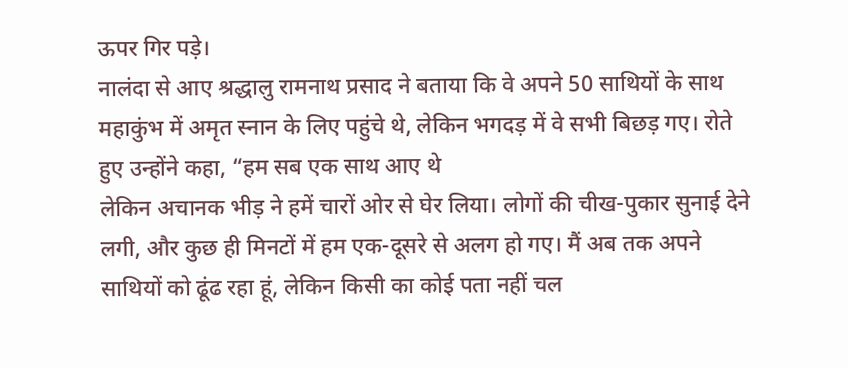ऊपर गिर पड़े।
नालंदा से आए श्रद्धालु रामनाथ प्रसाद ने बताया कि वे अपने 50 साथियों के साथ महाकुंभ में अमृत स्नान के लिए पहुंचे थे, लेकिन भगदड़ में वे सभी बिछड़ गए। रोते हुए उन्होंने कहा, “हम सब एक साथ आए थे
लेकिन अचानक भीड़ ने हमें चारों ओर से घेर लिया। लोगों की चीख-पुकार सुनाई देने लगी, और कुछ ही मिनटों में हम एक-दूसरे से अलग हो गए। मैं अब तक अपने साथियों को ढूंढ रहा हूं, लेकिन किसी का कोई पता नहीं चल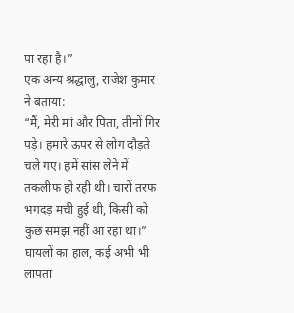पा रहा है।”
एक अन्य श्रद्धालु, राजेश कुमार ने बताया:
“मैं, मेरी मां और पिता, तीनों गिर पड़े। हमारे ऊपर से लोग दौड़ते चले गए। हमें सांस लेने में तकलीफ हो रही थी। चारों तरफ भगदड़ मची हुई थी, किसी को कुछ समझ नहीं आ रहा था।”
घायलों का हाल, कई अभी भी लापता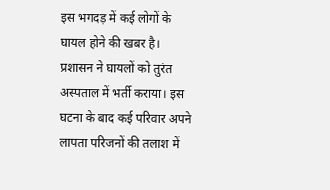इस भगदड़ में कई लोगों के घायल होने की खबर है। प्रशासन ने घायलों को तुरंत अस्पताल में भर्ती कराया। इस घटना के बाद कई परिवार अपने लापता परिजनों की तलाश में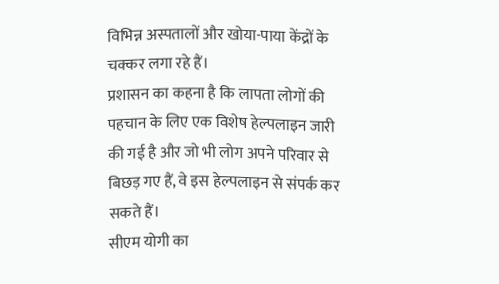विभिन्न अस्पतालों और खोया-पाया केंद्रों के चक्कर लगा रहे हैं।
प्रशासन का कहना है कि लापता लोगों की पहचान के लिए एक विशेष हेल्पलाइन जारी की गई है और जो भी लोग अपने परिवार से बिछड़ गए हैं, वे इस हेल्पलाइन से संपर्क कर सकते हैं।
सीएम योगी का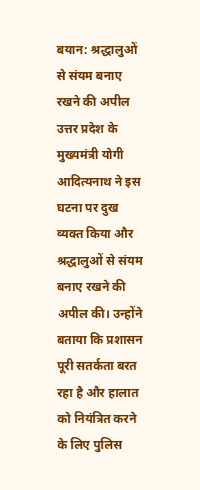बयान: श्रद्धालुओं से संयम बनाए रखने की अपील
उत्तर प्रदेश के मुख्यमंत्री योगी आदित्यनाथ ने इस घटना पर दुख व्यक्त किया और श्रद्धालुओं से संयम बनाए रखने की अपील की। उन्होंने बताया कि प्रशासन पूरी सतर्कता बरत रहा है और हालात को नियंत्रित करने के लिए पुलिस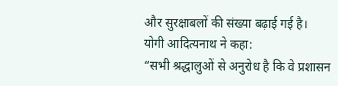और सुरक्षाबलों की संख्या बढ़ाई गई है।
योगी आदित्यनाथ ने कहा:
“सभी श्रद्धालुओं से अनुरोध है कि वे प्रशासन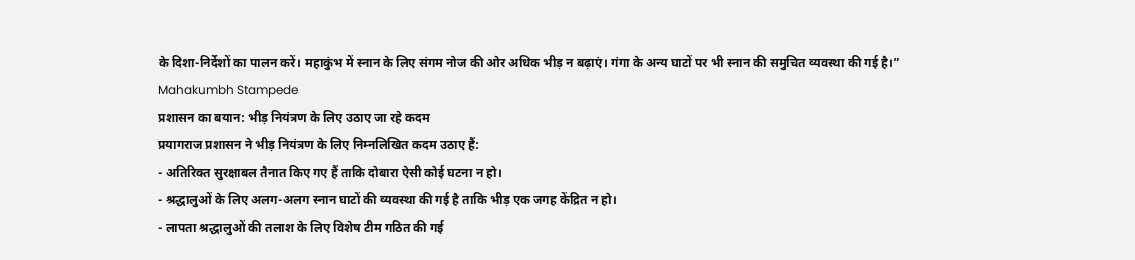के दिशा-निर्देशों का पालन करें। महाकुंभ में स्नान के लिए संगम नोज की ओर अधिक भीड़ न बढ़ाएं। गंगा के अन्य घाटों पर भी स्नान की समुचित व्यवस्था की गई है।”
Mahakumbh Stampede
प्रशासन का बयान: भीड़ नियंत्रण के लिए उठाए जा रहे कदम
प्रयागराज प्रशासन ने भीड़ नियंत्रण के लिए निम्नलिखित कदम उठाए हैं:
- अतिरिक्त सुरक्षाबल तैनात किए गए हैं ताकि दोबारा ऐसी कोई घटना न हो।
- श्रद्धालुओं के लिए अलग-अलग स्नान घाटों की व्यवस्था की गई है ताकि भीड़ एक जगह केंद्रित न हो।
- लापता श्रद्धालुओं की तलाश के लिए विशेष टीम गठित की गई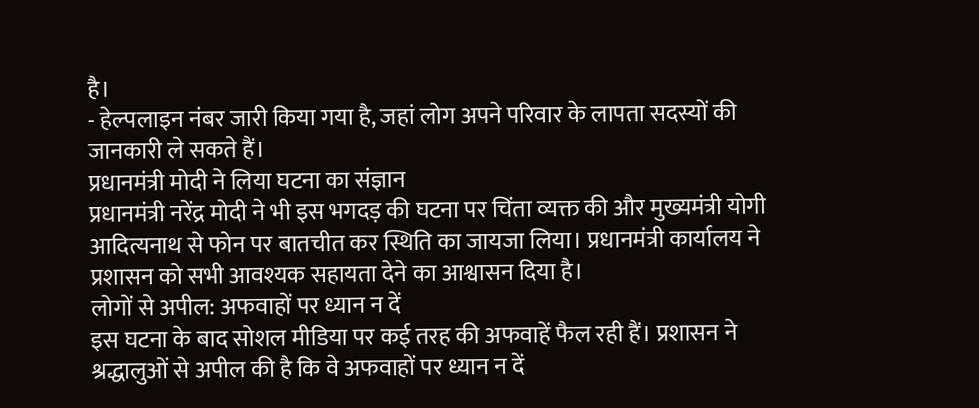है।
- हेल्पलाइन नंबर जारी किया गया है, जहां लोग अपने परिवार के लापता सदस्यों की जानकारी ले सकते हैं।
प्रधानमंत्री मोदी ने लिया घटना का संज्ञान
प्रधानमंत्री नरेंद्र मोदी ने भी इस भगदड़ की घटना पर चिंता व्यक्त की और मुख्यमंत्री योगी आदित्यनाथ से फोन पर बातचीत कर स्थिति का जायजा लिया। प्रधानमंत्री कार्यालय ने प्रशासन को सभी आवश्यक सहायता देने का आश्वासन दिया है।
लोगों से अपील: अफवाहों पर ध्यान न दें
इस घटना के बाद सोशल मीडिया पर कई तरह की अफवाहें फैल रही हैं। प्रशासन ने श्रद्धालुओं से अपील की है कि वे अफवाहों पर ध्यान न दें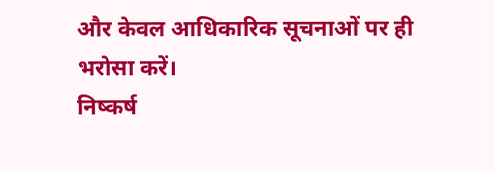और केवल आधिकारिक सूचनाओं पर ही भरोसा करें।
निष्कर्ष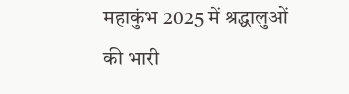महाकुंभ 2025 में श्रद्धालुओं की भारी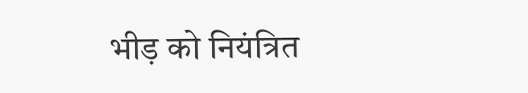भीड़ को नियंत्रित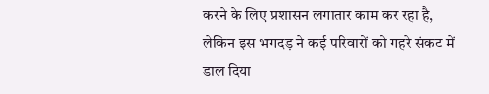करने के लिए प्रशासन लगातार काम कर रहा है, लेकिन इस भगदड़ ने कई परिवारों को गहरे संकट में डाल दिया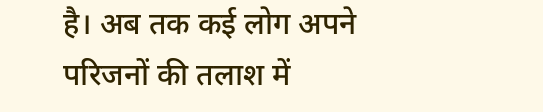है। अब तक कई लोग अपने परिजनों की तलाश में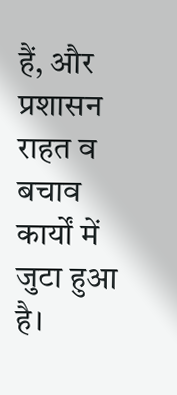हैं, और प्रशासन राहत व बचाव कार्यों में जुटा हुआ है।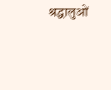श्रद्धालुओं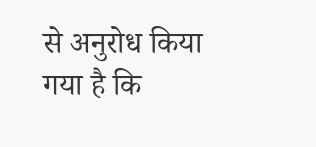से अनुरोध किया गया है कि